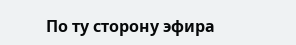По ту сторону эфира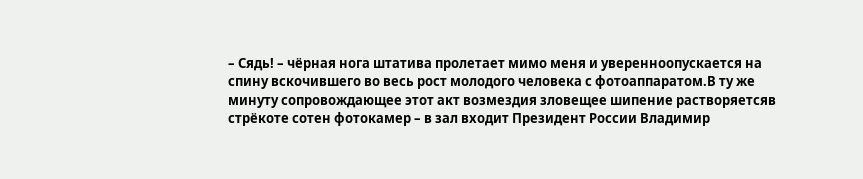– Сядь! – чёрная нога штатива пролетает мимо меня и уверенноопускается на спину вскочившего во весь рост молодого человека с фотоаппаратом.В ту же минуту сопровождающее этот акт возмездия зловещее шипение растворяетсяв стрёкоте сотен фотокамер – в зал входит Президент России Владимир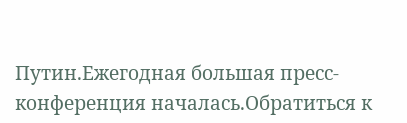Путин.Ежегодная большая пресс-конференция началась.Обратиться к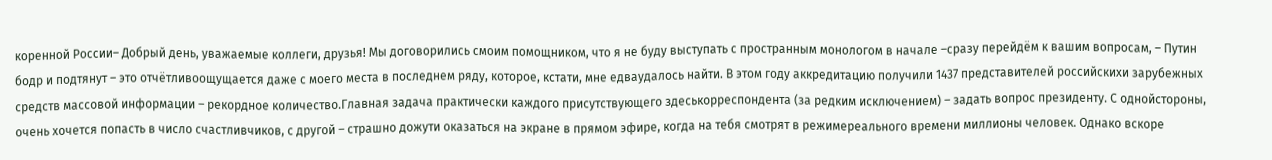коренной России– Добрый день, уважаемые коллеги, друзья! Мы договорились смоим помощником, что я не буду выступать с пространным монологом в начале –сразу перейдём к вашим вопросам, – Путин бодр и подтянут – это отчётливоощущается даже с моего места в последнем ряду, которое, кстати, мне едваудалось найти. В этом году аккредитацию получили 1437 представителей российскихи зарубежных средств массовой информации – рекордное количество.Главная задача практически каждого присутствующего здеськорреспондента (за редким исключением) – задать вопрос президенту. С однойстороны, очень хочется попасть в число счастливчиков, с другой – страшно дожути оказаться на экране в прямом эфире, когда на тебя смотрят в режимереального времени миллионы человек. Однако вскоре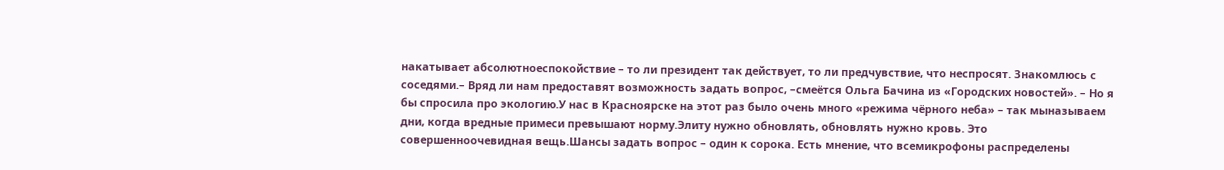накатывает абсолютноеспокойствие – то ли президент так действует, то ли предчувствие, что неспросят. Знакомлюсь с соседями.– Вряд ли нам предоставят возможность задать вопрос, –смеётся Ольга Бачина из «Городских новостей». – Но я бы спросила про экологию.У нас в Красноярске на этот раз было очень много «режима чёрного неба» – так мыназываем дни, когда вредные примеси превышают норму.Элиту нужно обновлять, обновлять нужно кровь. Это совершенноочевидная вещь.Шансы задать вопрос – один к сорока. Есть мнение, что всемикрофоны распределены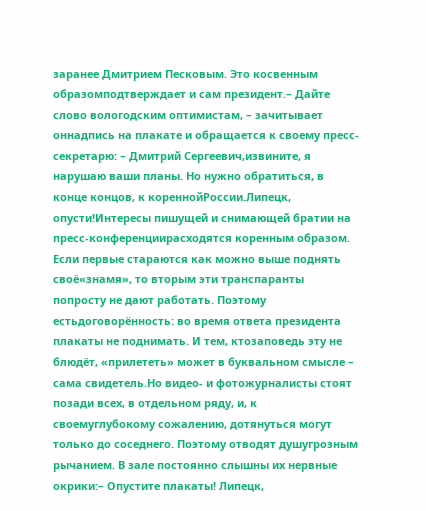заранее Дмитрием Песковым. Это косвенным образомподтверждает и сам президент.– Дайте слово вологодским оптимистам, – зачитывает оннадпись на плакате и обращается к своему пресс-секретарю: – Дмитрий Сергеевич,извините, я нарушаю ваши планы. Но нужно обратиться, в конце концов, к кореннойРоссии.Липецк, опусти!Интересы пишущей и снимающей братии на пресс-конференциирасходятся коренным образом. Если первые стараются как можно выше поднять своё«знамя», то вторым эти транспаранты попросту не дают работать. Поэтому естьдоговорённость: во время ответа президента плакаты не поднимать. И тем, ктозаповедь эту не блюдёт, «прилететь» может в буквальном смысле – сама свидетель.Но видео- и фотожурналисты стоят позади всех, в отдельном ряду, и, к своемуглубокому сожалению, дотянуться могут только до соседнего. Поэтому отводят душугрозным рычанием. В зале постоянно слышны их нервные окрики:– Опустите плакаты! Липецк,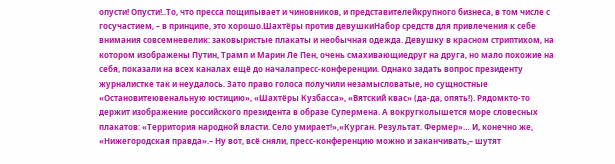опусти! Опусти!..То, что пресса пощипывает и чиновников, и представителейкрупного бизнеса, в том числе с госучастием, – в принципе, это хорошо.Шахтёры против девушкиНабор средств для привлечения к себе внимания совсемневелик: заковыристые плакаты и необычная одежда. Девушку в красном стриптихом, на котором изображены Путин, Трамп и Марин Ле Пен, очень смахивающиедруг на друга, но мало похожие на себя, показали на всех каналах ещё до началапресс-конференции. Однако задать вопрос президенту журналистке так и неудалось. Зато право голоса получили незамысловатые, но сущностные «Остановитеювенальную юстицию», «Шахтёры Кузбасса», «Вятский квас» (да-да, опять!). Рядомкто-то держит изображение российского президента в образе Супермена. А вокругколышется море словесных плакатов: «Территория народной власти. Село умирает!»,«Курган. Результат. Фермер»… И, конечно же, «Нижегородская правда».– Ну вот, всё сняли, пресс-конференцию можно и заканчивать,– шутят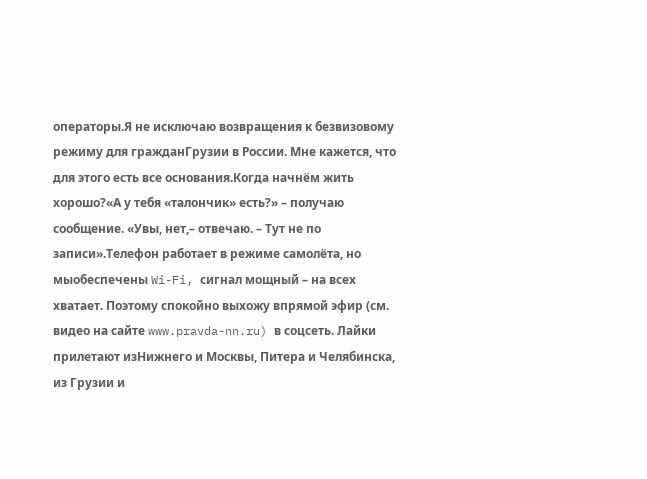операторы.Я не исключаю возвращения к безвизовому режиму для гражданГрузии в России. Мне кажется, что для этого есть все основания.Когда начнём жить хорошо?«А у тебя «талончик» есть?» – получаю сообщение. «Увы, нет,– отвечаю. – Тут не по записи».Телефон работает в режиме самолёта, но мыобеспечены Wi-Fi, сигнал мощный – на всех хватает. Поэтому спокойно выхожу впрямой эфир (см. видео на сайте www.pravda-nn.ru) в соцсеть. Лайки прилетают изНижнего и Москвы, Питера и Челябинска, из Грузии и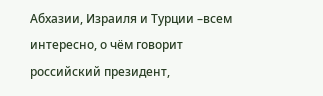Абхазии, Израиля и Турции –всем интересно, о чём говорит российский президент,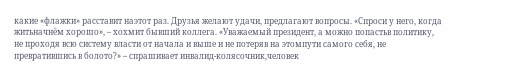какие «флажки» расставит наэтот раз. Друзья желают удачи, предлагают вопросы. «Спроси у него, когда житьначнём хорошо», – хохмит бывший коллега. «Уважаемый президент, а можно попастьв политику, не проходя всю систему власти от начала и выше и не потеряв на этомпути самого себя, не превратившись в болото?» – спрашивает инвалид-колясочник,человек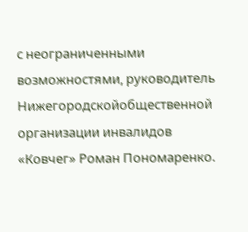с неограниченными возможностями, руководитель Нижегородскойобщественной организации инвалидов «Ковчег» Роман Пономаренко.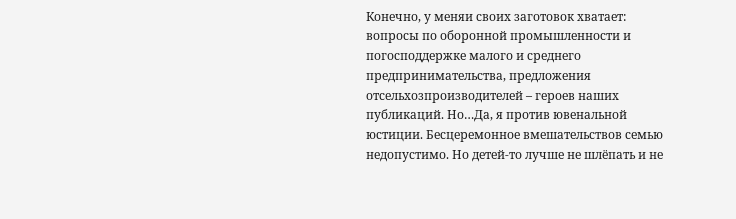Конечно, у меняи своих заготовок хватает: вопросы по оборонной промышленности и погосподдержке малого и среднего предпринимательства, предложения отсельхозпроизводителей – героев наших публикаций. Но…Да, я против ювенальной юстиции. Бесцеремонное вмешательствов семью недопустимо. Но детей-то лучше не шлёпать и не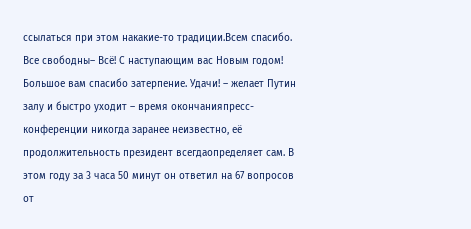ссылаться при этом накакие-то традиции.Всем спасибо. Все свободны– Всё! С наступающим вас Новым годом! Большое вам спасибо затерпение. Удачи! – желает Путин залу и быстро уходит – время окончанияпресс-конференции никогда заранее неизвестно, её продолжительность президент всегдаопределяет сам. В этом году за 3 часа 50 минут он ответил на 67 вопросов от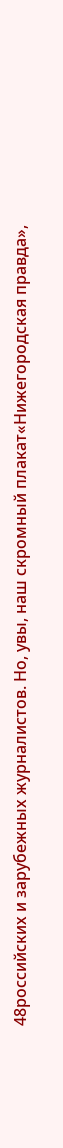48российских и зарубежных журналистов. Но, увы, наш скромный плакат«Нижегородская правда»,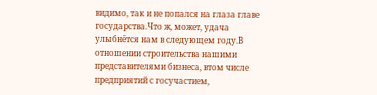видимо, так и не попался на глаза главе государства.Что ж, может, удача улыбнётся нам в следующем году.В отношении строительства нашими представителями бизнеса, втом числе предприятий с госучастием,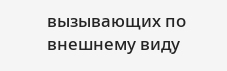вызывающих по внешнему виду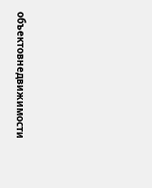объектовнедвижимости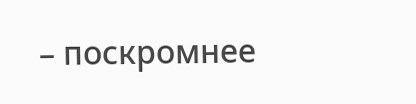– поскромнее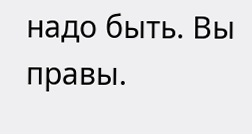надо быть. Вы правы.